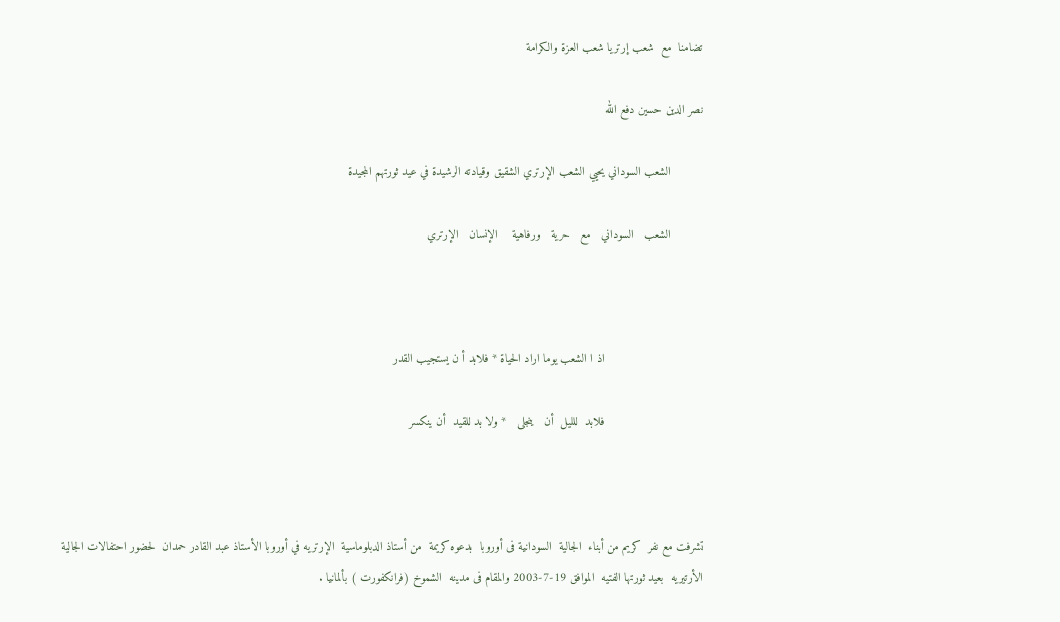تضامنا  مع  شعب إرتريا شعب العزة والكرامة

نصر الدين حسين دفع الله

         الشعب السوداني يحيي الشعب الإرتري الشقيق وقيادته الرشيدة في عيد ثورتهم المجيدة

         الشعب   السوداني   مع   حرية   ورفاهية    الإنسان   الإرتري



                            اذ ا الشعب يوما اراد الحياة * فلابد أ ن يستجيب القدر

                            فلابد  للليل  أن   ينجلى   * ولا بد للقيد  أن ينكسر



تشرفت مع نفر  كريم من أبناء  الجالية  السودانية فى أوروبا  بدعوه كريمة  من أستاذ الدبلوماسية  الإرتريه في أوروبا الأستاذ عبد القادر حمدان  لحضور احتفالات الجالية  الأرتيريه  بعيد ثورتها الفتيه  الموافق 19-7-2003 والمقام فى مدينه  الشموخ (فرانكفورت ) بألمانيا .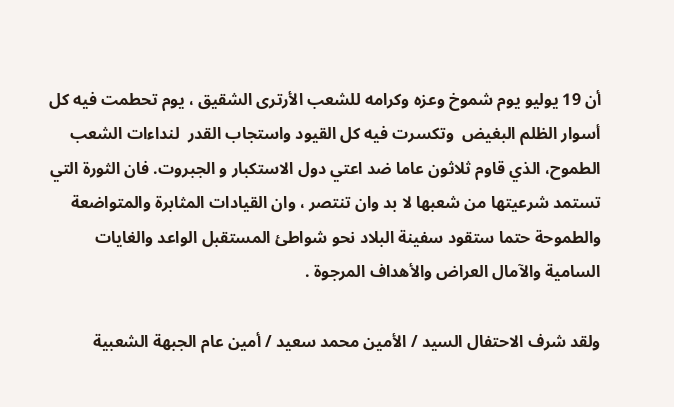أن 19 يوليو يوم شموخ وعزه وكرامه للشعب الأرترى الشقيق ، يوم تحطمت فيه كل أسوار الظلم البغيض  وتكسرت فيه كل القيود واستجاب القدر  لنداءات الشعب الطموح، الذي قاوم ثلاثون عاما ضد اعتي دول الاستكبار و الجبروت. فان الثورة التي تستمد شرعيتها من شعبها لا بد وان تنتصر ، وان القيادات المثابرة والمتواضعة والطموحة حتما ستقود سفينة البلاد نحو شواطئ المستقبل الواعد والغايات السامية والآمال العراض والأهداف المرجوة .

ولقد شرف الاحتفال السيد / الأمين محمد سعيد / أمين عام الجبهة الشعبية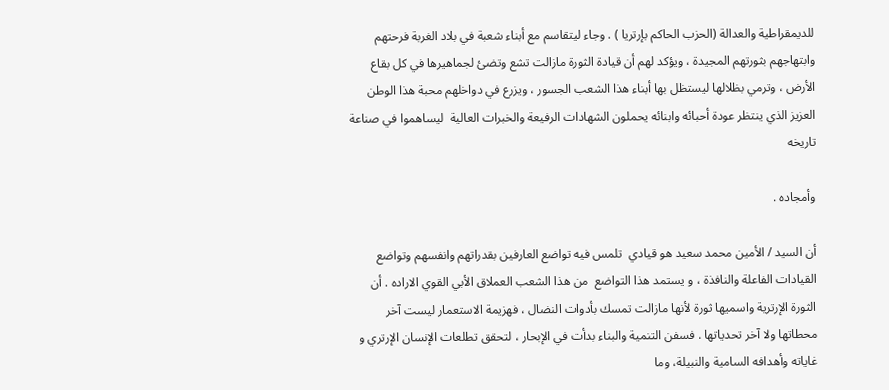للديمقراطية والعدالة (الحزب الحاكم بإرتريا ) . وجاء ليتقاسم مع أبناء شعبة في بلاد الغربة فرحتهم وابتهاجهم بثورتهم المجيدة ، ويؤكد لهم أن قيادة الثورة مازالت تشع وتضئ لجماهيرها في كل بقاع الأرض ، وترمي بظلالها ليستظل بها أبناء هذا الشعب الجسور ، ويزرع في دواخلهم محبة هذا الوطن العزيز الذي ينتظر عودة أحبائه وابنائه يحملون الشهادات الرفيعة والخبرات العالية  ليساهموا في صناعة تاريخه

وأمجاده .

أن السيد / الأمين محمد سعيد هو قيادي  تلمس فيه تواضع العارفين بقدراتهم وانفسهم وتواضع القيادات الفاعلة والنافذة ، و يستمد هذا التواضع  من هذا الشعب العملاق الأبي القوي الاراده . أن الثورة الإرترية واسميها ثورة لأنها مازالت تمسك بأدوات النضال ، فهزيمة الاستعمار ليست آخر محطاتها ولا آخر تحدياتها . فسفن التنمية والبناء بدأت في الإبحار ، لتحقق تطلعات الإنسان الإرتري و غاياته وأهدافه السامية والنبيلة، وما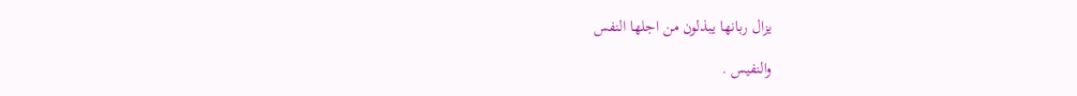يزال ربانها يبذلون من اجلها النفس

والنفيس .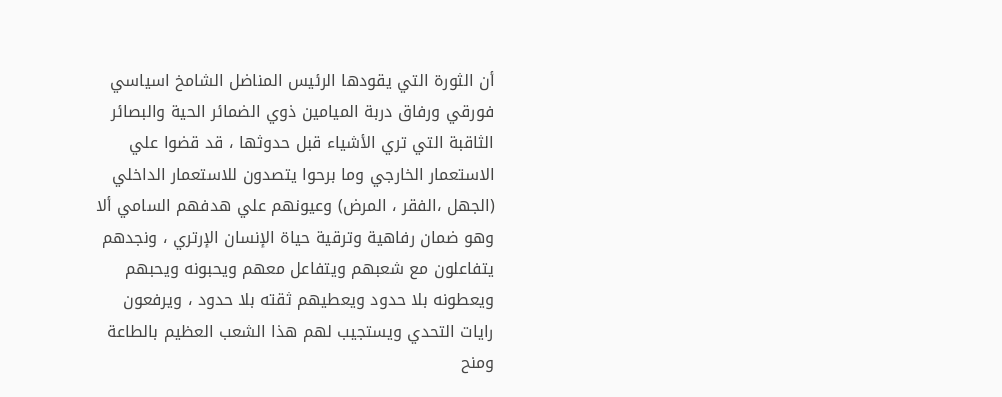أن الثورة التي يقودها الرئيس المناضل الشامخ اسياسي فورقي ورفاق دربة الميامين ذوي الضمائر الحية والبصائر الثاقبة التي تري الأشياء قبل حدوثها ، قد قضوا علي الاستعمار الخارجي وما برحوا يتصدون للاستعمار الداخلي (الجهل ،الفقر ، المرض) وعيونهم علي هدفهم السامي ألا وهو ضمان رفاهية وترقية حياة الإنسان الإرتري ، ونجدهم يتفاعلون مع شعبهم ويتفاعل معهم ويحبونه ويحبهم  ويعطونه بلا حدود ويعطيهم ثقته بلا حدود ، ويرفعون رايات التحدي ويستجيب لهم هذا الشعب العظيم بالطاعة ومنح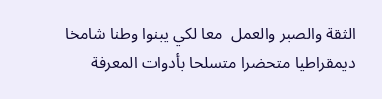الثقة والصبر والعمل  معا لكي يبنوا وطنا شامخا ديمقراطيا متحضرا متسلحا بأدوات المعرفة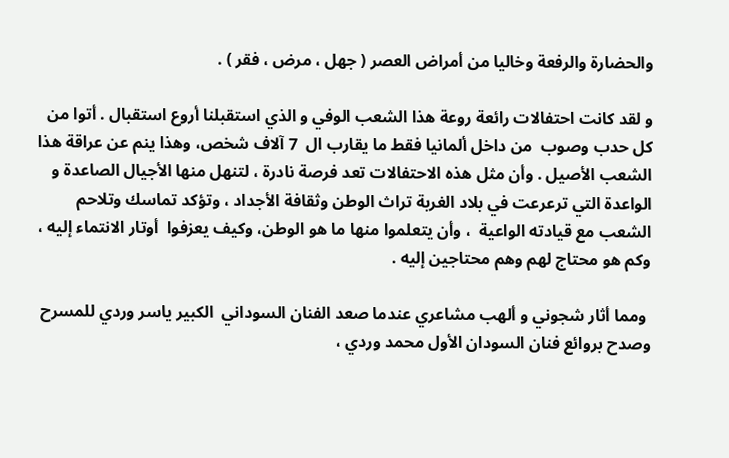والحضارة والرفعة وخاليا من أمراض العصر ( جهل ، مرض ، فقر ) .

و لقد كانت احتفالات رائعة روعة هذا الشعب الوفي و الذي استقبلنا أروع استقبال . أتوا من كل حدب وصوب  من داخل ألمانيا فقط ما يقارب ال  7 آلاف شخص، وهذا ينم عن عراقة هذا الشعب الأصيل . وأن مثل هذه الاحتفالات تعد فرصة نادرة ، لتنهل منها الأجيال الصاعدة و الواعدة التي ترعرعت في بلاد الغربة تراث الوطن وثقافة الأجداد ، وتؤكد تماسك وتلاحم الشعب مع قيادته الواعية  ، وأن يتعلموا منها ما هو الوطن، وكيف يعزفوا  أوتار الانتماء إليه ، وكم هو محتاج لهم وهم محتاجين إليه .

 ومما أثار شجوني و ألهب مشاعري عندما صعد الفنان السوداني  الكبير ياسر وردي للمسرح وصدح بروائع فنان السودان الأول محمد وردي ،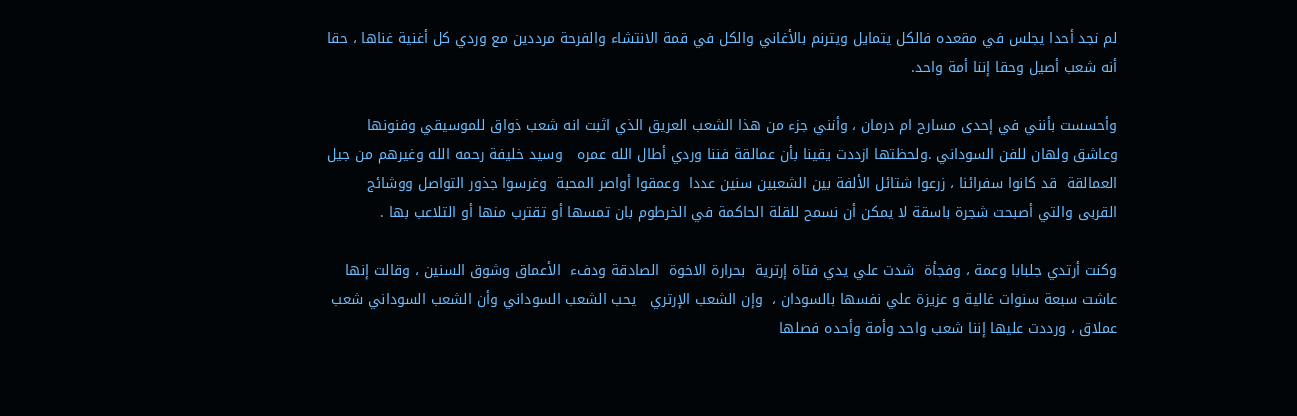لم نجد أحدا يجلس في مقعده فالكل يتمايل ويترنم بالأغاني والكل في قمة الانتشاء والفرحة مرددين مع وردي كل أغنية غناها ، حقا أنه شعب أصيل وحقا إننا أمة واحد.

وأحسست بأنني في إحدى مسارح ام درمان ، وأنني جزء من هذا الشعب العريق الذي اثبت انه شعب ذواق للموسيقي وفنونها وعاشق ولهان للفن السوداني .ولحظتها ازددت يقينا بأن عمالقة فننا وردي أطال الله عمره   وسيد خليفة رحمه الله وغيرهم من جيل العمالقة  قد كانوا سفرائنا ، زرعوا شتائل الألفة بين الشعبين سنين عددا  وعمقوا أواصر المحبة  وغرسوا جذور التواصل ووشائج القربى والتي أصبحت شجرة باسقة لا يمكن أن نسمح للقلة الحاكمة في الخرطوم بان تمسها أو تقترب منها أو التلاعب بها .

وكنت أرتدي جلبابا وعمة ، وفجأة  شدت علي يدي فتاة إرترية  بحرارة الاخوة  الصادقة ودفء  الأعماق وشوق السنين ، وقالت إنها عاشت سبعة سنوات غالية و عزيزة علي نفسها بالسودان ،  وإن الشعب الإرتري   يحب الشعب السوداني وأن الشعب السوداني شعب عملاق ، ورددت عليها إننا شعب واحد وأمة وأحده فصلها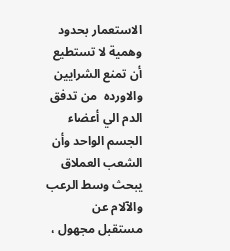الاستعمار بحدود وهمية لا تستطيع أن تمنع الشرايين والاورده  من تدفق الدم الي أعضاء الجسم الواحد وأن الشعب العملاق يبحث وسط الرعب والآلام عن مستقبل مجهول ،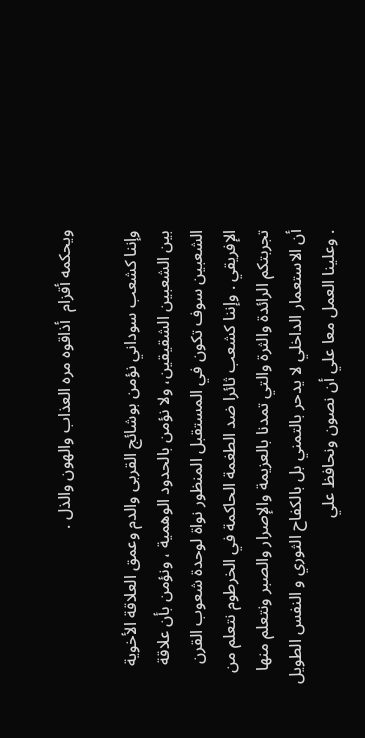ويحكمه أقزام  أذاقوه مره العذاب والهون والذل .

وإننا كشعب سوداني نؤمن بوشائج القربى والدم وعمق العلاقة الأخوية بين الشعبين الشقيقين، ولا نؤمن بالحدود الوهمية ، ونؤمن بأن علاقة الشعبين سوف تكون في المستقبل المنظور نواة لوحدة شعوب القرن الإفريقي . وإننا كشعب ثائرا ضد الطغمة الحاكمة في الخرطوم نتعلم من تجربتكم الرائدة والثرة والتي تمدنا بالعزيمة والإصرار والصبر ونتعلم منها أن الاستعمار الداخلي لا يدحر بالتمني بل بالكفاح الثوري و النفس الطويل . وعلينا العمل معا علي أن نصون ونحافظ علي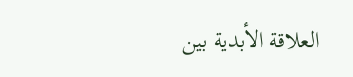العلاقة الأبدية بين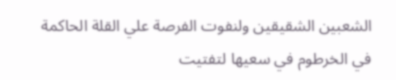الشعبين الشقيقين ولنفوت الفرصة علي القلة الحاكمة في الخرطوم في سعيها لتفتيت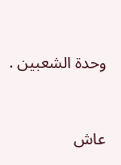وحدة الشعبين .



عاش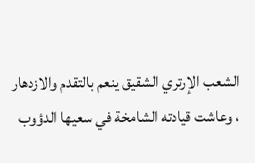الشعب الإرتري الشقيق ينعم بالتقدم والازدهار ، وعاشت قيادته الشامخة في سعيها الدؤوب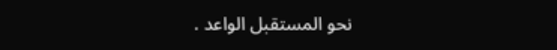نحو المستقبل الواعد .